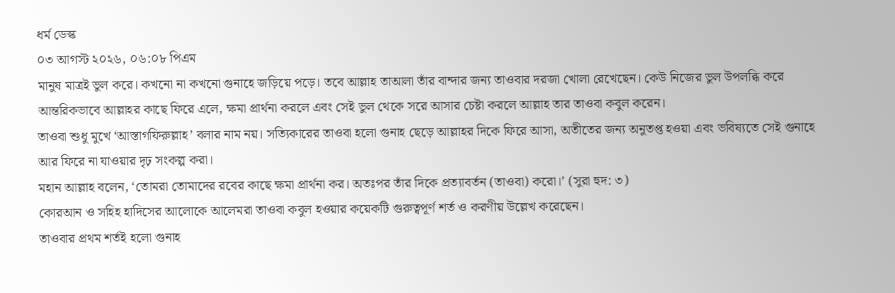ধর্ম ডেস্ক
০৩ আগস্ট ২০২৬, ০৬:০৮ পিএম
মানুষ মাত্রই ভুল করে। কখনো না কখনো গুনাহে জড়িয়ে পড়ে। তবে আল্লাহ তাআলা তাঁর বান্দার জন্য তাওবার দরজা খোলা রেখেছেন। কেউ নিজের ভুল উপলব্ধি করে আন্তরিকভাবে আল্লাহর কাছে ফিরে এলে, ক্ষমা প্রার্থনা করলে এবং সেই ভুল থেকে সরে আসার চেষ্টা করলে আল্লাহ তার তাওবা কবুল করেন।
তাওবা শুধু মুখে ‘আস্তাগফিরুল্লাহ’ বলার নাম নয়। সত্যিকারের তাওবা হলো গুনাহ ছেড়ে আল্লাহর দিকে ফিরে আসা, অতীতের জন্য অনুতপ্ত হওয়া এবং ভবিষ্যতে সেই গুনাহে আর ফিরে না যাওয়ার দৃঢ় সংকল্প করা।
মহান আল্লাহ বলেন, ‘তোমরা তোমাদের রবের কাছে ক্ষমা প্রার্থনা কর। অতঃপর তাঁর দিকে প্রত্যাবর্তন (তাওবা) করো।’ (সুরা হুদ: ৩)
কোরআন ও সহিহ হাদিসের আলোকে আলেমরা তাওবা কবুল হওয়ার কয়েকটি গুরুত্বপূর্ণ শর্ত ও করণীয় উল্লেখ করেছেন।
তাওবার প্রথম শর্তই হলো গুনাহ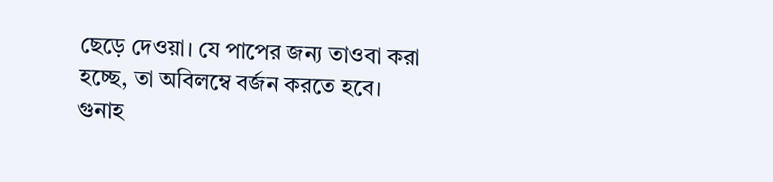ছেড়ে দেওয়া। যে পাপের জন্য তাওবা করা হচ্ছে, তা অবিলম্বে বর্জন করতে হবে। গুনাহ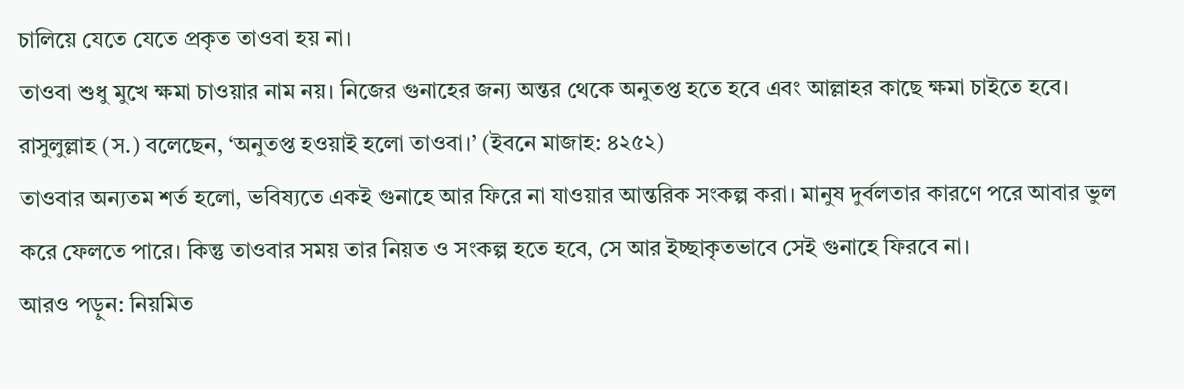চালিয়ে যেতে যেতে প্রকৃত তাওবা হয় না।
তাওবা শুধু মুখে ক্ষমা চাওয়ার নাম নয়। নিজের গুনাহের জন্য অন্তর থেকে অনুতপ্ত হতে হবে এবং আল্লাহর কাছে ক্ষমা চাইতে হবে।
রাসুলুল্লাহ (স.) বলেছেন, ‘অনুতপ্ত হওয়াই হলো তাওবা।’ (ইবনে মাজাহ: ৪২৫২)
তাওবার অন্যতম শর্ত হলো, ভবিষ্যতে একই গুনাহে আর ফিরে না যাওয়ার আন্তরিক সংকল্প করা। মানুষ দুর্বলতার কারণে পরে আবার ভুল করে ফেলতে পারে। কিন্তু তাওবার সময় তার নিয়ত ও সংকল্প হতে হবে, সে আর ইচ্ছাকৃতভাবে সেই গুনাহে ফিরবে না।
আরও পড়ুন: নিয়মিত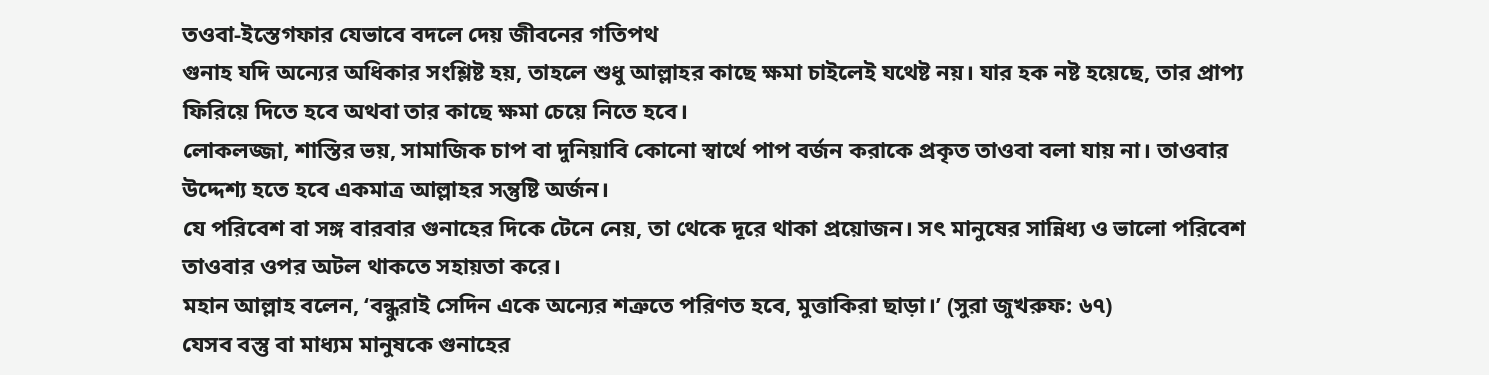তওবা-ইস্তেগফার যেভাবে বদলে দেয় জীবনের গতিপথ
গুনাহ যদি অন্যের অধিকার সংশ্লিষ্ট হয়, তাহলে শুধু আল্লাহর কাছে ক্ষমা চাইলেই যথেষ্ট নয়। যার হক নষ্ট হয়েছে, তার প্রাপ্য ফিরিয়ে দিতে হবে অথবা তার কাছে ক্ষমা চেয়ে নিতে হবে।
লোকলজ্জা, শাস্তির ভয়, সামাজিক চাপ বা দুনিয়াবি কোনো স্বার্থে পাপ বর্জন করাকে প্রকৃত তাওবা বলা যায় না। তাওবার উদ্দেশ্য হতে হবে একমাত্র আল্লাহর সন্তুষ্টি অর্জন।
যে পরিবেশ বা সঙ্গ বারবার গুনাহের দিকে টেনে নেয়, তা থেকে দূরে থাকা প্রয়োজন। সৎ মানুষের সান্নিধ্য ও ভালো পরিবেশ তাওবার ওপর অটল থাকতে সহায়তা করে।
মহান আল্লাহ বলেন, ‘বন্ধুরাই সেদিন একে অন্যের শত্রুতে পরিণত হবে, মুত্তাকিরা ছাড়া।’ (সুরা জুখরুফ: ৬৭)
যেসব বস্তু বা মাধ্যম মানুষকে গুনাহের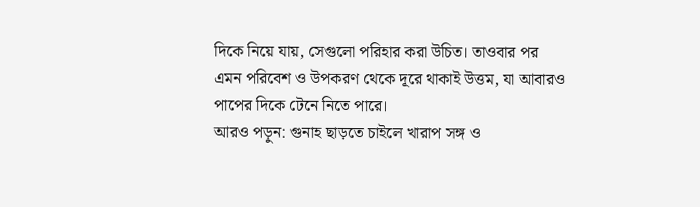দিকে নিয়ে যায়, সেগুলো পরিহার করা উচিত। তাওবার পর এমন পরিবেশ ও উপকরণ থেকে দূরে থাকাই উত্তম, যা আবারও পাপের দিকে টেনে নিতে পারে।
আরও পড়ুন: গুনাহ ছাড়তে চাইলে খারাপ সঙ্গ ও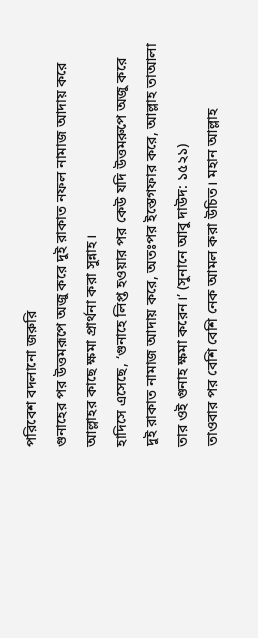পরিবেশ বদলানো জরুরি
গুনাহের পর উত্তমরূপে অজু করে দুই রাকাত নফল নামাজ আদায় করে আল্লাহর কাছে ক্ষমা প্রার্থনা করা সুন্নাহ।
হাদিসে এসেছে, ‘গুনাহে লিপ্ত হওয়ার পর কেউ যদি উত্তমরুপে অজু করে দুই রাকাত নামাজ আদায় করে, অতঃপর ইস্তেগফার করে, আল্লাহ তাআলা তার ওই গুনাহ ক্ষমা করেন।’ (সুনানে আবু দাউদ: ১৫২১)
তাওবার পর বেশি বেশি নেক আমল করা উচিত। মহান আল্লাহ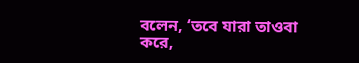বলেন, ‘তবে যারা তাওবা করে,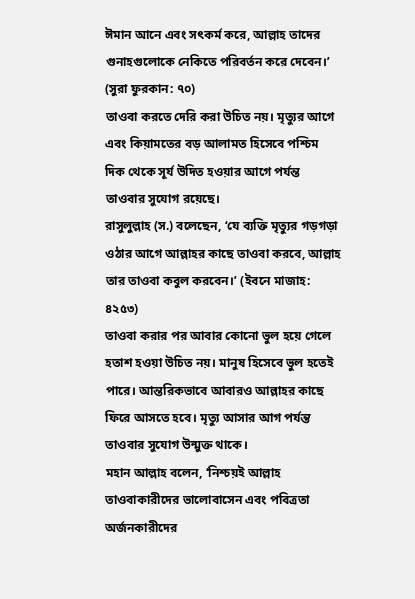ঈমান আনে এবং সৎকর্ম করে, আল্লাহ তাদের গুনাহগুলোকে নেকিতে পরিবর্তন করে দেবেন।’ (সুরা ফুরকান: ৭০)
তাওবা করতে দেরি করা উচিত নয়। মৃত্যুর আগে এবং কিয়ামতের বড় আলামত হিসেবে পশ্চিম দিক থেকে সূর্য উদিত হওয়ার আগে পর্যন্ত তাওবার সুযোগ রয়েছে।
রাসুলুল্লাহ (স.) বলেছেন, ‘যে ব্যক্তি মৃত্যুর গড়গড়া ওঠার আগে আল্লাহর কাছে তাওবা করবে, আল্লাহ তার তাওবা কবুল করবেন।’ (ইবনে মাজাহ: ৪২৫৩)
তাওবা করার পর আবার কোনো ভুল হয়ে গেলে হতাশ হওয়া উচিত নয়। মানুষ হিসেবে ভুল হতেই পারে। আন্তরিকভাবে আবারও আল্লাহর কাছে ফিরে আসতে হবে। মৃত্যু আসার আগ পর্যন্ত তাওবার সুযোগ উন্মুক্ত থাকে।
মহান আল্লাহ বলেন, ‘নিশ্চয়ই আল্লাহ তাওবাকারীদের ভালোবাসেন এবং পবিত্রতা অর্জনকারীদের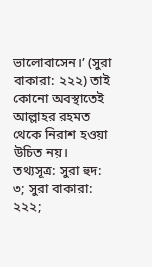ভালোবাসেন।’ (সুরা বাকারা: ২২২) তাই কোনো অবস্থাতেই আল্লাহর রহমত থেকে নিরাশ হওয়া উচিত নয়।
তথ্যসূত্র: সুরা হুদ: ৩; সুরা বাকারা: ২২২;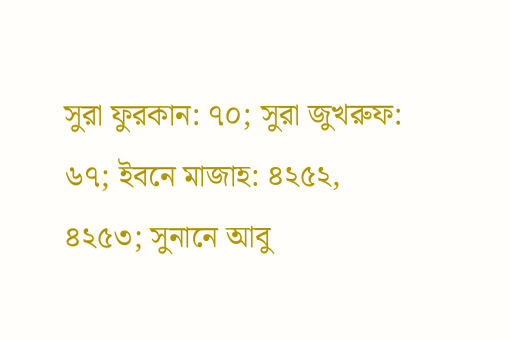সুরা ফুরকান: ৭০; সুরা জুখরুফ: ৬৭; ইবনে মাজাহ: ৪২৫২, ৪২৫৩; সুনানে আবু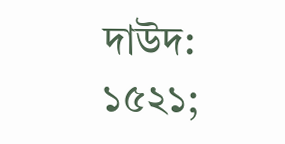দাউদ: ১৫২১;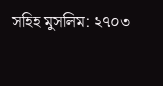সহিহ মুসলিম: ২৭০৩